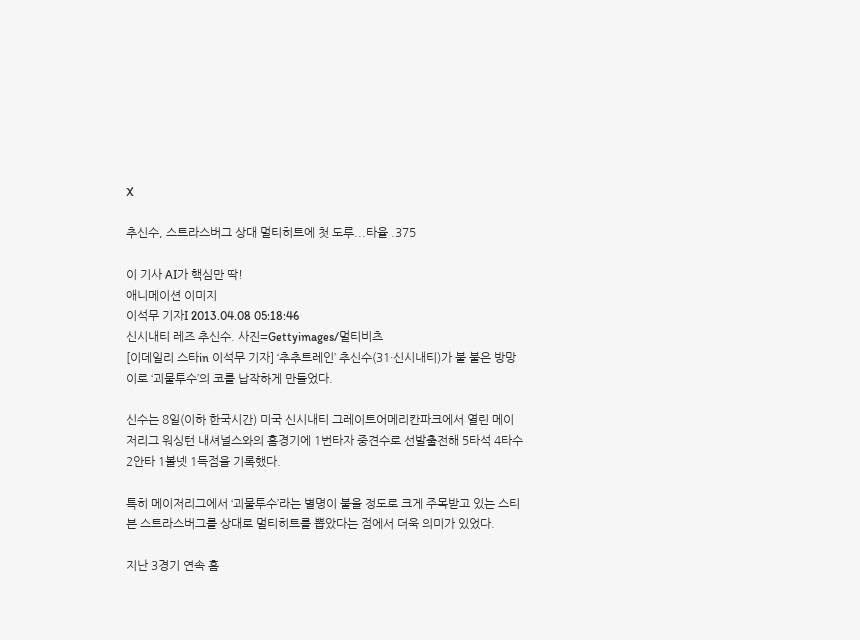X

추신수, 스트라스버그 상대 멀티히트에 첫 도루...타율 .375

이 기사 AI가 핵심만 딱!
애니메이션 이미지
이석무 기자I 2013.04.08 05:18:46
신시내티 레즈 추신수. 사진=Gettyimages/멀티비츠
[이데일리 스타in 이석무 기자] ‘추추트레인’ 추신수(31·신시내티)가 불 붙은 방망이로 ‘괴물투수’의 코를 납작하게 만들었다.

신수는 8일(이하 한국시간) 미국 신시내티 그레이트어메리칸파크에서 열린 메이저리그 워싱턴 내셔널스와의 홈경기에 1번타자 중견수로 선발출전해 5타석 4타수 2안타 1볼넷 1득점을 기록했다.

특히 메이저리그에서 ‘괴물투수’라는 별명이 붙을 정도로 크게 주목받고 있는 스티븐 스트라스버그를 상대로 멀티히트를 뽑았다는 점에서 더욱 의미가 있었다.

지난 3경기 연속 홈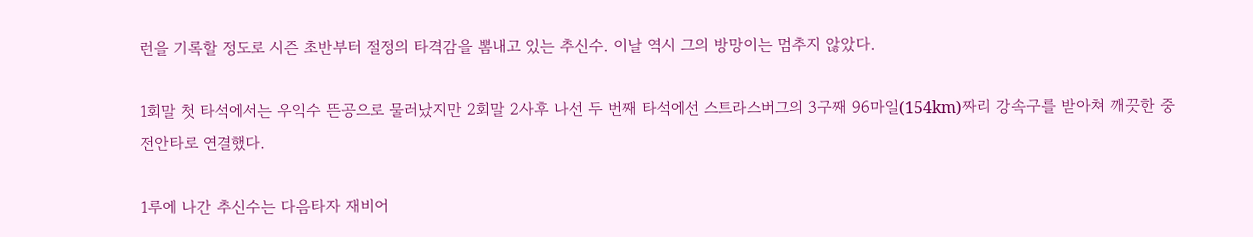런을 기록할 정도로 시즌 초반부터 절정의 타격감을 뽐내고 있는 추신수. 이날 역시 그의 방망이는 멈추지 않았다.

1회말 첫 타석에서는 우익수 뜬공으로 물러났지만 2회말 2사후 나선 두 번째 타석에선 스트라스버그의 3구째 96마일(154km)짜리 강속구를 받아쳐 깨끗한 중전안타로 연결했다.

1루에 나간 추신수는 다음타자 재비어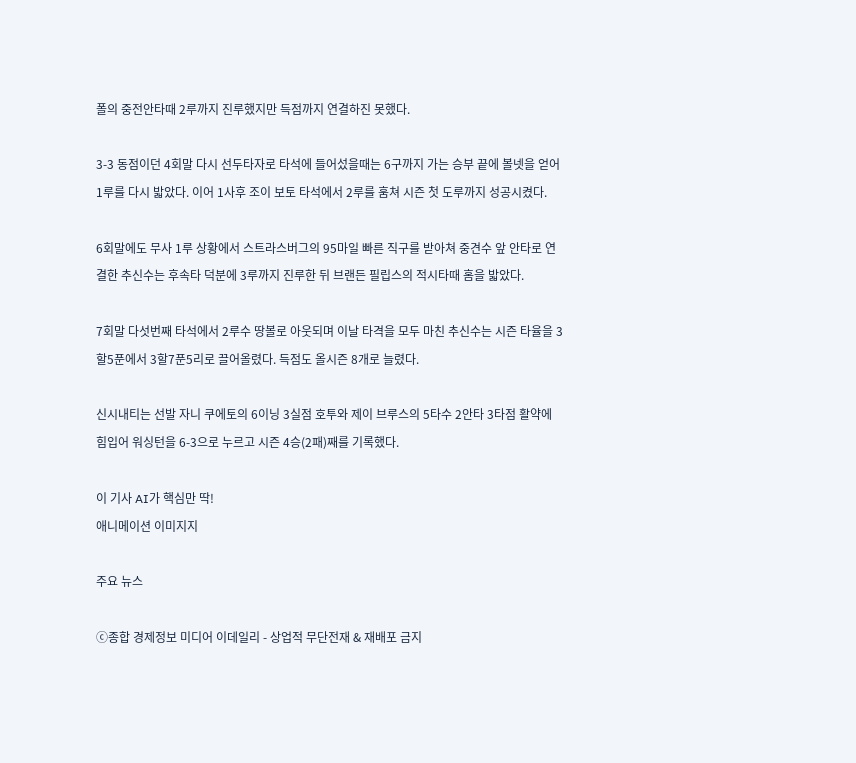폴의 중전안타때 2루까지 진루했지만 득점까지 연결하진 못했다.

3-3 동점이던 4회말 다시 선두타자로 타석에 들어섰을때는 6구까지 가는 승부 끝에 볼넷을 얻어 1루를 다시 밟았다. 이어 1사후 조이 보토 타석에서 2루를 훔쳐 시즌 첫 도루까지 성공시켰다.

6회말에도 무사 1루 상황에서 스트라스버그의 95마일 빠른 직구를 받아쳐 중견수 앞 안타로 연결한 추신수는 후속타 덕분에 3루까지 진루한 뒤 브랜든 필립스의 적시타때 홈을 밟았다.

7회말 다섯번째 타석에서 2루수 땅볼로 아웃되며 이날 타격을 모두 마친 추신수는 시즌 타율을 3할5푼에서 3할7푼5리로 끌어올렸다. 득점도 올시즌 8개로 늘렸다.

신시내티는 선발 자니 쿠에토의 6이닝 3실점 호투와 제이 브루스의 5타수 2안타 3타점 활약에 힘입어 워싱턴을 6-3으로 누르고 시즌 4승(2패)째를 기록했다.

이 기사 AI가 핵심만 딱!
애니메이션 이미지지

주요 뉴스

ⓒ종합 경제정보 미디어 이데일리 - 상업적 무단전재 & 재배포 금지